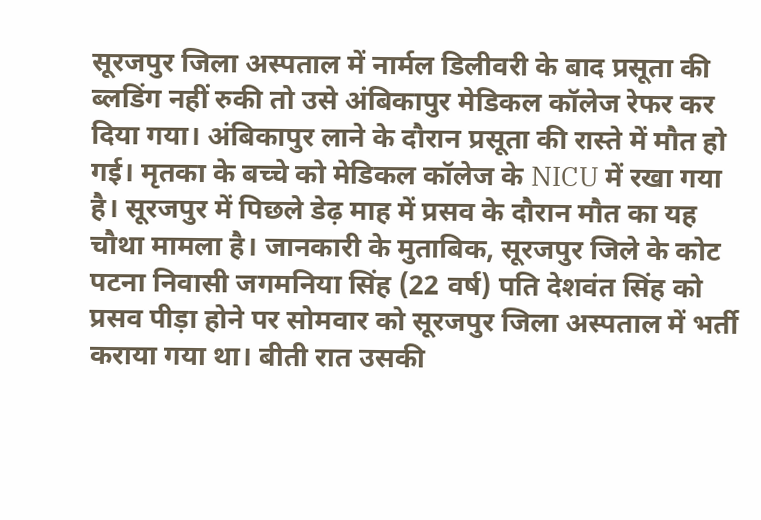सूरजपुर जिला अस्पताल में नार्मल डिलीवरी के बाद प्रसूता की ब्लडिंग नहीं रुकी तो उसे अंबिकापुर मेडिकल कॉलेज रेफर कर दिया गया। अंबिकापुर लाने के दौरान प्रसूता की रास्ते में मौत हो गई। मृतका के बच्चे को मेडिकल कॉलेज के NICU में रखा गया है। सूरजपुर में पिछले डेढ़ माह में प्रसव के दौरान मौत का यह चौथा मामला है। जानकारी के मुताबिक, सूरजपुर जिले के कोट पटना निवासी जगमनिया सिंह (22 वर्ष) पति देशवंत सिंह को प्रसव पीड़ा होने पर सोमवार को सूरजपुर जिला अस्पताल में भर्ती कराया गया था। बीती रात उसकी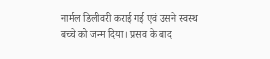नार्मल डिलीवरी कराई गई एवं उसने स्वस्थ बच्चे को जन्म दिया। प्रसव के बाद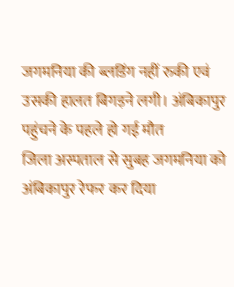जगमनिया की ब्लडिंग नहीं रुकी एवं उसकी हालत बिगड़ने लगी। अंबिकापुर पहुंचने के पहले हो गई मौत
जिला अस्पताल से सुबह जगमनिया को अंबिकापुर रेफर कर दिया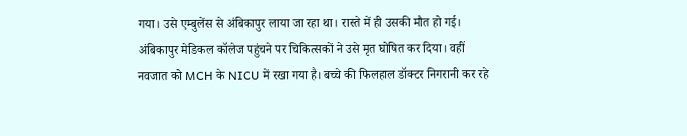गया। उसे एम्बुलेंस से अंबिकापुर लाया जा रहा था। रास्ते में ही उसकी मौत हो गई। अंबिकापुर मेडिकल कॉलेज पहुंचने पर चिकित्सकों ने उसे मृत घोषित कर दिया। वहीं नवजात को MCH के NICU में रखा गया है। बच्चे की फिलहाल डॉक्टर निगरानी कर रहे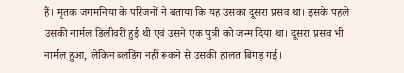हैं। मृतक जगमनिया के परिजनों ने बताया कि यह उसका दूसरा प्रसव था। इसके पहले उसकी नार्मल डिलीवरी हुई थी एवं उसने एक पुत्री को जन्म दिया था। दूसरा प्रसव भी नार्मल हुआ, लेकिन ब्लडिंग नहीं रूकने से उसकी हालत बिगड़ गई।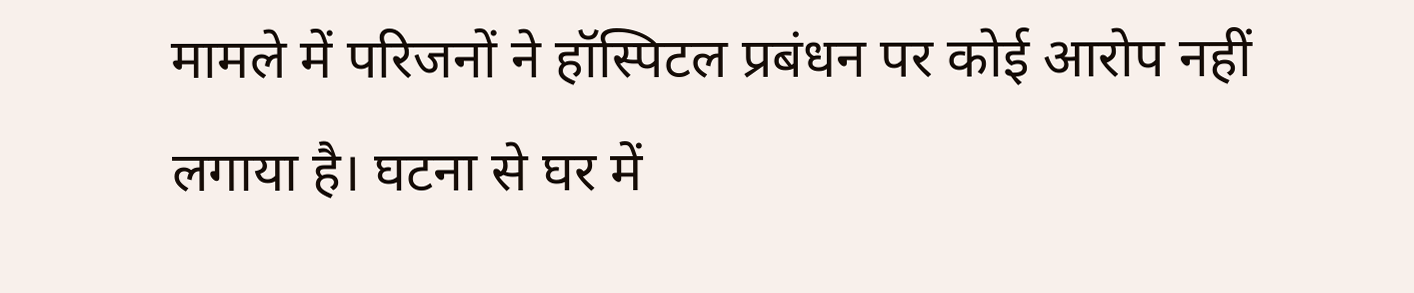मामले में परिजनों ने हॉस्पिटल प्रबंधन पर कोई आरोप नहीं लगाया है। घटना से घर में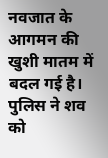नवजात के आगमन की खुशी मातम में बदल गई है। पुलिस ने शव को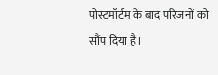पोस्टमॉर्टम के बाद परिजनों को सौंप दिया है।